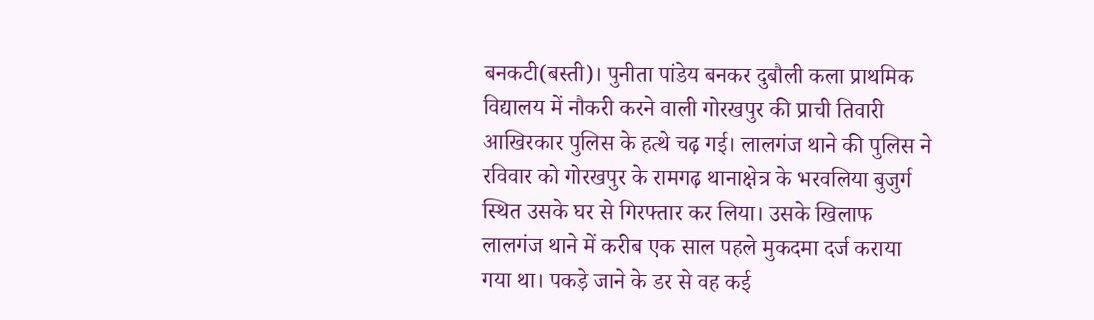बनकटी(बस्ती)। पुनीता पांडेय बनकर दुबौली कला प्राथमिक विद्यालय में नौकरी करने वाली गोरखपुर की प्राची तिवारी आखिरकार पुलिस के हत्थे चढ़ गई। लालगंज थाने की पुलिस ने रविवार को गोरखपुर के रामगढ़ थानाक्षेत्र के भरवलिया बुजुर्ग स्थित उसके घर से गिरफ्तार कर लिया। उसके खिलाफ लालगंज थाने में करीब एक साल पहले मुकदमा दर्ज कराया गया था। पकड़े जाने के डर से वह कई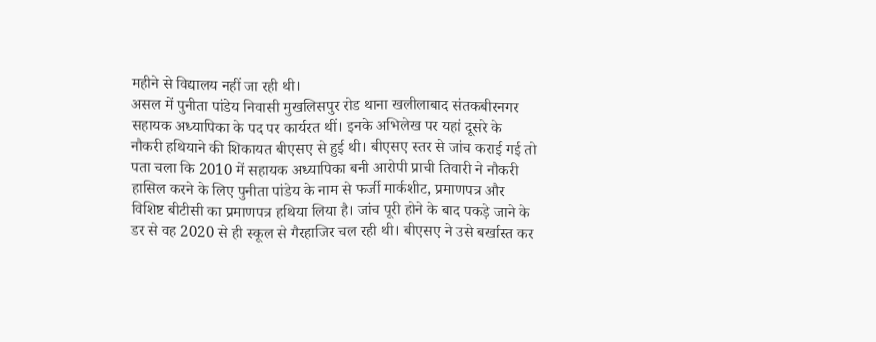महीने से विद्यालय नहीं जा रही थी।
असल में पुनीता पांडेय निवासी मुखलिसपुर रोड थाना खलीलाबाद संतकबीरनगर सहायक अध्यापिका के पद पर कार्यरत थीं। इनके अभिलेख पर यहां दूसरे के नौकरी हथियाने की शिकायत बीएसए से हुई थी। बीएसए स्तर से जांच कराई गई तो पता चला कि 2010 में सहायक अध्यापिका बनी आरोपी प्राची तिवारी ने नौकरी हासिल करने के लिए पुनीता पांडेय के नाम से फर्जी मार्कशीट, प्रमाणपत्र और विशिष्ट बीटीसी का प्रमाणपत्र हथिया लिया है। जांच पूरी होने के बाद पकड़े जाने के डर से वह 2020 से ही स्कूल से गैरहाजिर चल रही थी। बीएसए ने उसे बर्खास्त कर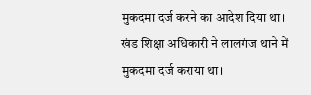मुकदमा दर्ज करने का आदेश दिया था। खंड शिक्षा अधिकारी ने लालगंज थाने में मुकदमा दर्ज कराया था।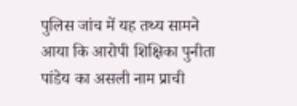पुलिस जांच में यह तथ्य सामने आया कि आरोपी शिक्षिका पुनीता पांडेय का असली नाम प्राची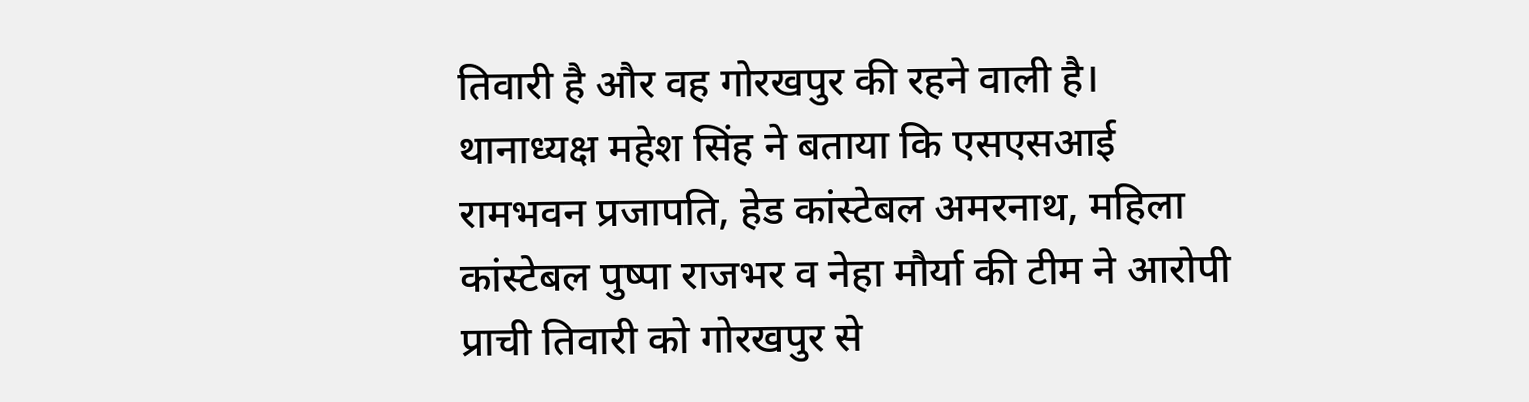तिवारी है और वह गोरखपुर की रहने वाली है। थानाध्यक्ष महेश सिंह ने बताया कि एसएसआई रामभवन प्रजापति, हेड कांस्टेबल अमरनाथ, महिला कांस्टेबल पुष्पा राजभर व नेहा मौर्या की टीम ने आरोपी प्राची तिवारी को गोरखपुर से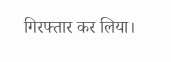गिरफ्तार कर लिया।